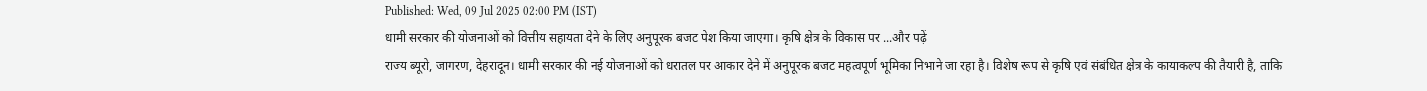Published: Wed, 09 Jul 2025 02:00 PM (IST)
धामी सरकार की योजनाओं को वित्तीय सहायता देने के लिए अनुपूरक बजट पेश किया जाएगा। कृषि क्षेत्र के विकास पर ...और पढ़ें
राज्य ब्यूरो, जागरण, देहरादून। धामी सरकार की नई योजनाओं को धरातल पर आकार देने में अनुपूरक बजट महत्वपूर्ण भूमिका निभाने जा रहा है। विशेष रूप से कृषि एवं संबंधित क्षेत्र के कायाकल्प की तैयारी है, ताकि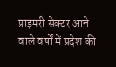प्राइमरी सेक्टर आने वाले वर्षों में प्रदेश की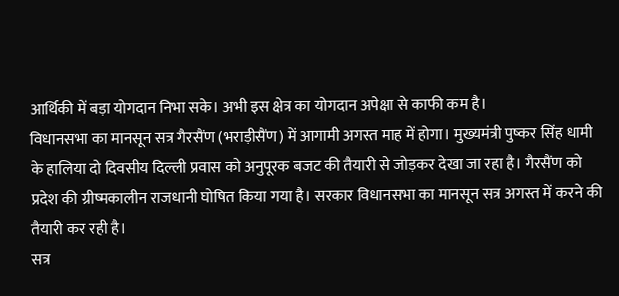आर्थिकी में बड़ा योगदान निभा सके। अभी इस क्षेत्र का योगदान अपेक्षा से काफी कम है।
विधानसभा का मानसून सत्र गैरसैंण (भराड़ीसैंण) में आगामी अगस्त माह में होगा। मुख्यमंत्री पुष्कर सिंह धामी के हालिया दो दिवसीय दिल्ली प्रवास को अनुपूरक बजट की तैयारी से जोड़कर देखा जा रहा है। गैरसैंण को प्रदेश की ग्रीष्मकालीन राजधानी घोषित किया गया है। सरकार विधानसभा का मानसून सत्र अगस्त में करने की तैयारी कर रही है।
सत्र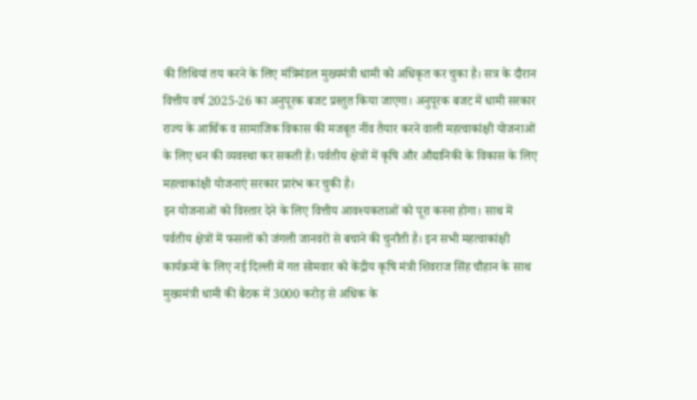की तिथियां तय करने के लिए मंत्रिमंडल मुख्यमंत्री धामी को अधिकृत कर चुका है। सत्र के दौरान वित्तीय वर्ष 2025-26 का अनुपूरक बजट प्रस्तुत किया जाएगा। अनुपूरक बजट में धामी सरकार राज्य के आर्थिक व सामाजिक विकास की मजबूत नींव तैयार करने वाली महत्वाकांक्षी योजनाओं के लिए धन की व्यवस्था कर सकती है। पर्वतीय क्षेत्रों में कृषि और औद्यानिकी के विकास के लिए महत्वाकांक्षी योजनाएं सरकार प्रारंभ कर चुकी है।
इन योजनाओं को विस्तार देने के लिए वित्तीय आवश्यकताओं को पूरा करना होगा। साथ में पर्वतीय क्षेत्रों में फसलों को जंगली जानवरों से बचाने की चुनौती है। इन सभी महत्वाकांक्षी कार्यक्रमों के लिए नई दिल्ली में गत सोमवार को केंद्रीय कृषि मंत्री शिवराज सिंह चौहान के साथ मुख्यमंत्री धामी की बैठक में 3000 करोड़ से अधिक के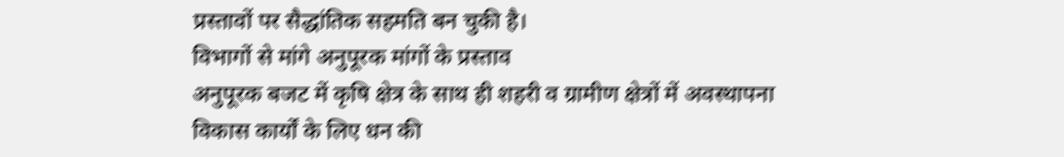प्रस्तावों पर सैद्धांतिक सहमति बन चुकी है।
विभागों से मांगे अनुपूरक मांगों के प्रस्ताव
अनुपूरक बजट में कृषि क्षेत्र के साथ ही शहरी व ग्रामीण क्षेत्रों में अवस्थापना विकास कार्यों के लिए धन की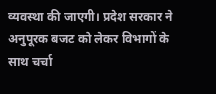व्यवस्था की जाएगी। प्रदेश सरकार ने अनुपूरक बजट को लेकर विभागों के साथ चर्चा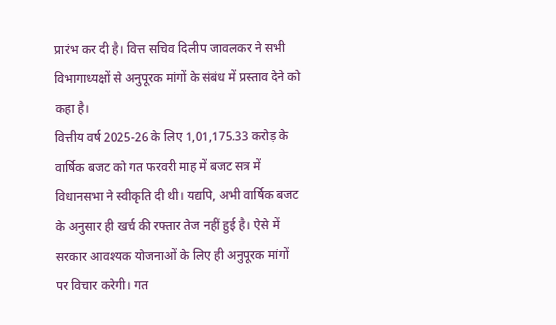प्रारंभ कर दी है। वित्त सचिव दिलीप जावलकर ने सभी विभागाध्यक्षों से अनुपूरक मांगों के संबंध में प्रस्ताव देने को कहा है।
वित्तीय वर्ष 2025-26 के लिए 1,01,175.33 करोड़ के वार्षिक बजट को गत फरवरी माह में बजट सत्र में विधानसभा ने स्वीकृति दी थी। यद्यपि, अभी वार्षिक बजट के अनुसार ही खर्च की रफ्तार तेज नहीं हुई है। ऐसे में सरकार आवश्यक योजनाओं के लिए ही अनुपूरक मांगों पर विचार करेगी। गत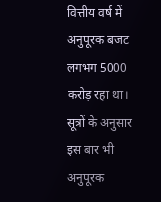वित्तीय वर्ष में अनुपूरक बजट लगभग 5000 करोड़ रहा था। सूत्रों के अनुसार इस बार भी अनुपूरक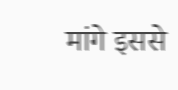मांगे इससे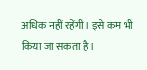अधिक नहीं रहेंगी। इसे कम भी किया जा सकता है।